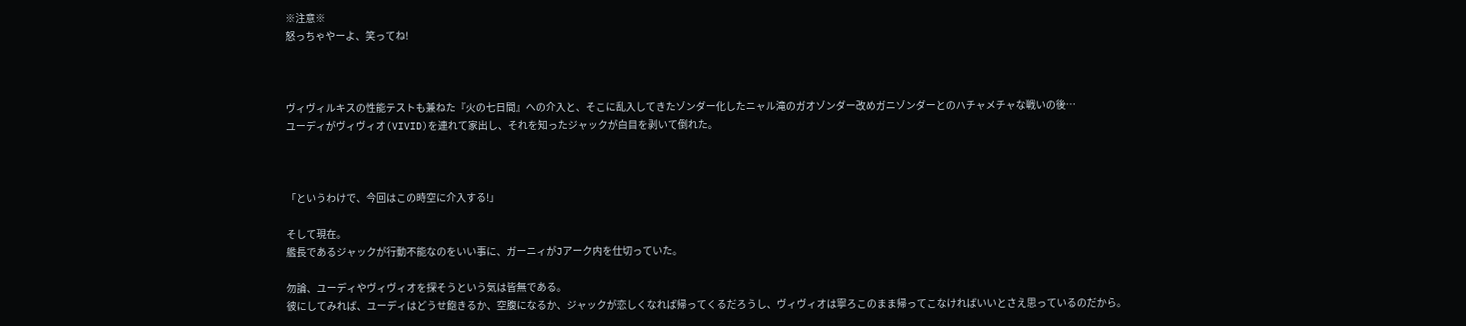※注意※
怒っちゃやーよ、笑ってね!



ヴィヴィルキスの性能テストも兼ねた『火の七日間』への介入と、そこに乱入してきたゾンダー化したニャル滝のガオゾンダー改めガニゾンダーとのハチャメチャな戦いの後…
ユーディがヴィヴィオ(VIVID)を連れて家出し、それを知ったジャックが白目を剥いて倒れた。



「というわけで、今回はこの時空に介入する!」

そして現在。
艦長であるジャックが行動不能なのをいい事に、ガーニィがJアーク内を仕切っていた。

勿論、ユーディやヴィヴィオを探そうという気は皆無である。
彼にしてみれば、ユーディはどうせ飽きるか、空腹になるか、ジャックが恋しくなれば帰ってくるだろうし、ヴィヴィオは寧ろこのまま帰ってこなければいいとさえ思っているのだから。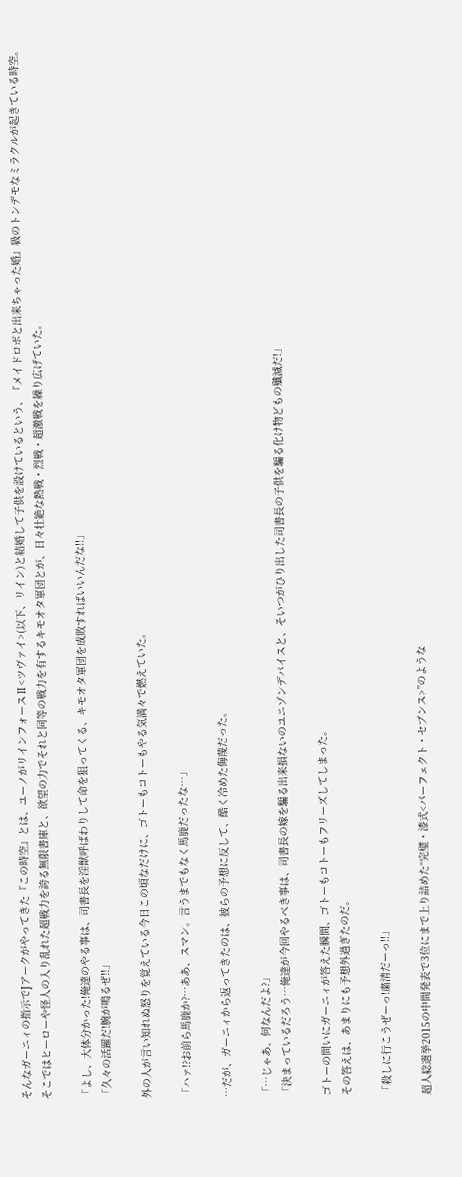そんなガーニィの指示でJアークがやってきた『この時空』とは、ユーノがリインフォースⅡ<ツヴァイ>(以下、リイン)と結婚して子供を設けているという、『メイドロボと出来ちゃった婚』級のトンデモなミラクルが起きている時空。
そこではヒーローや怪人の入り乱れた超戦力を誇る無限書庫と、欲望の力でそれと同等の戦力を有するキモオタ軍団とが、日々壮絶な熱戦・烈戦・超激戦を繰り広げていた。

「よし、大体分かった!俺達のやる事は、司書長を淫獣呼ばわりして命を狙ってくる、キモオタ軍団を成敗すればいいんだな!!」
「久々の活躍だ!腕が鳴るぜ!!」

外の人が言い知れぬ怒りを覚えている今日この頃なだけに、ゴトーもコトーもやる気満々で燃えていた。

「ハァ!?お前ら馬鹿か?…ああ、スマン。言うまでもなく馬鹿だったな…」

…だが、ガーニィから返ってきたのは、彼らの予想に反して、酷く冷めた侮蔑だった。

「…じゃあ、何なんだよ?」
「決まっているだろう…俺達が今回やるべき事は、司書長の嫁を騙る出来損ないのユニゾンデバイスと、そいつがひり出した司書長の子供を騙る化け物どもの殲滅だ!」

ゴトーの問いにガーニィが答えた瞬間、ゴトーもコトーもフリーズしてしまった。
その答えは、あまりにも予想外過ぎたのだ。

「殺しに行こうぜーっ!粛清だーっ!!」

超人総選挙2015の中間発表で3位にまで上り詰めた“完璧・漆式<パーフェクト・セブンス>”のような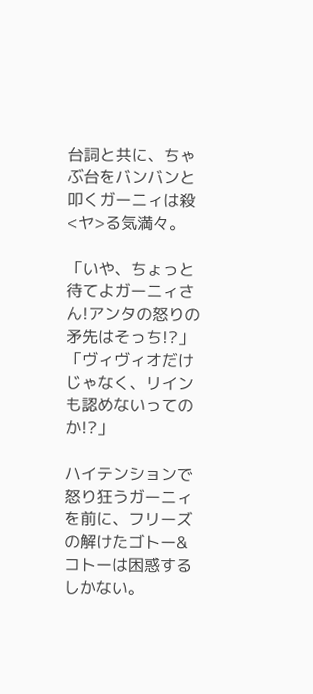台詞と共に、ちゃぶ台をバンバンと叩くガーニィは殺<ヤ>る気満々。

「いや、ちょっと待てよガーニィさん!アンタの怒りの矛先はそっち!?」
「ヴィヴィオだけじゃなく、リインも認めないってのか!?」

ハイテンションで怒り狂うガーニィを前に、フリーズの解けたゴトー&コトーは困惑するしかない。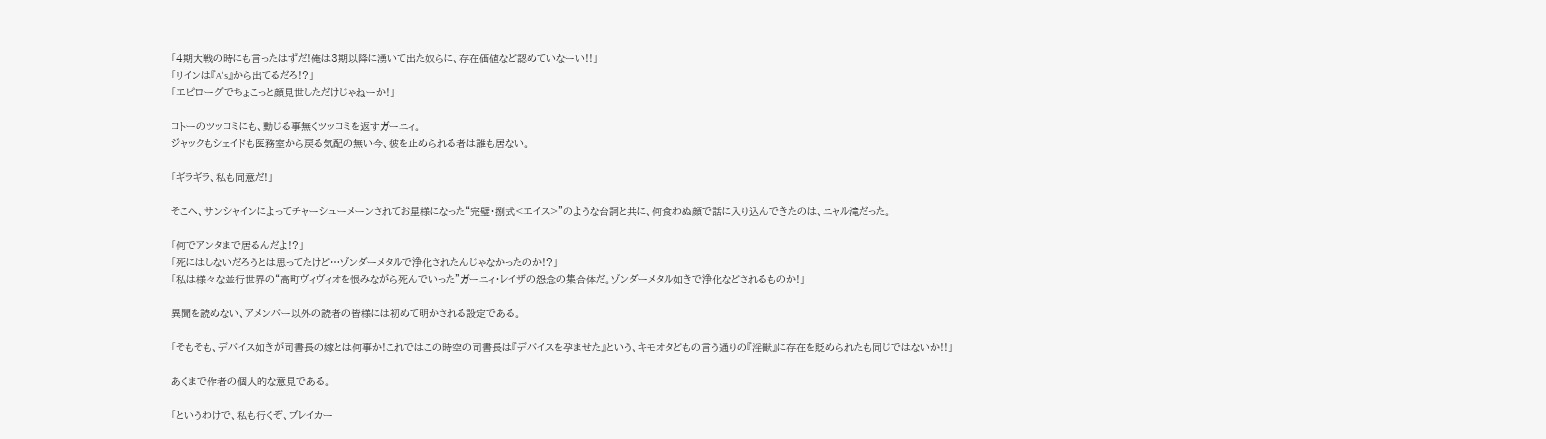「4期大戦の時にも言ったはずだ!俺は3期以降に湧いて出た奴らに、存在価値など認めていなーい!!」
「リインは『A's』から出てるだろ!?」
「エピローグでちょこっと顔見世しただけじゃねーか!」

コトーのツッコミにも、動じる事無くツッコミを返すガーニィ。
ジャックもシェイドも医務室から戻る気配の無い今、彼を止められる者は誰も居ない。

「ギラギラ、私も同意だ!」

そこへ、サンシャインによってチャーシューメーンされてお星様になった“完璧・捌式<エイス>”のような台詞と共に、何食わぬ顔で話に入り込んできたのは、ニャル滝だった。

「何でアンタまで居るんだよ!?」
「死にはしないだろうとは思ってたけど…ゾンダーメタルで浄化されたんじゃなかったのか!?」
「私は様々な並行世界の“高町ヴィヴィオを恨みながら死んでいった”ガーニィ・レイザの怨念の集合体だ。ゾンダーメタル如きで浄化などされるものか!」

異聞を読めない、アメンバー以外の読者の皆様には初めて明かされる設定である。

「そもそも、デバイス如きが司書長の嫁とは何事か!これではこの時空の司書長は『デバイスを孕ませた』という、キモオタどもの言う通りの『淫獣』に存在を貶められたも同じではないか!!」

あくまで作者の個人的な意見である。

「というわけで、私も行くぞ、ブレイカー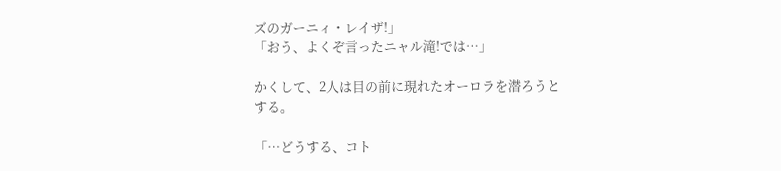ズのガーニィ・レイザ!」
「おう、よくぞ言ったニャル滝!では…」

かくして、2人は目の前に現れたオーロラを潜ろうとする。

「…どうする、コト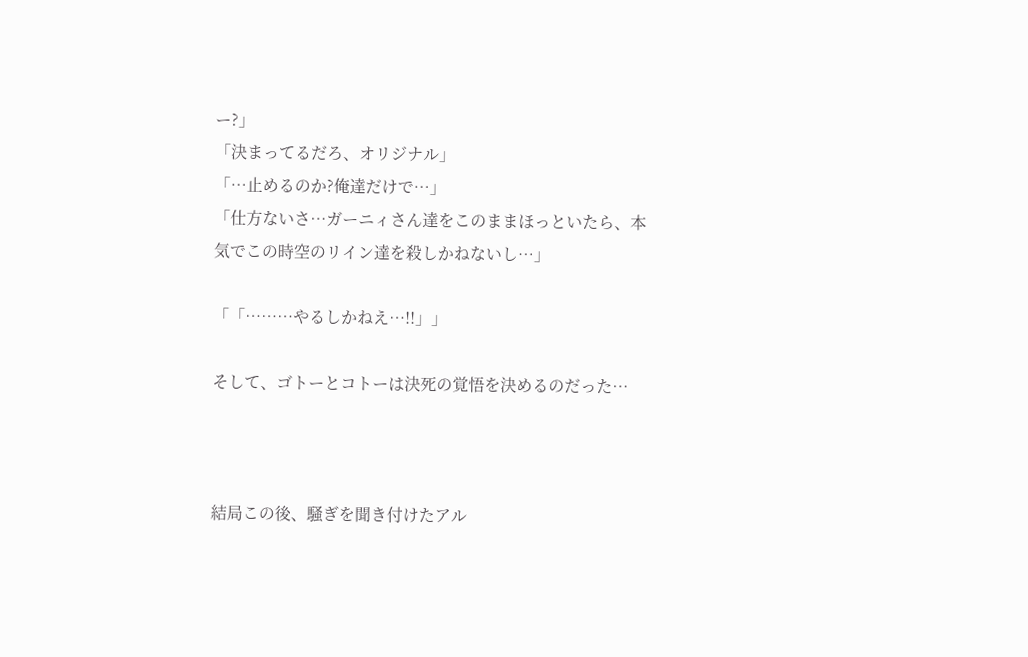ー?」
「決まってるだろ、オリジナル」
「…止めるのか?俺達だけで…」
「仕方ないさ…ガーニィさん達をこのままほっといたら、本気でこの時空のリイン達を殺しかねないし…」

「「………やるしかねえ…!!」」

そして、ゴトーとコトーは決死の覚悟を決めるのだった…



結局この後、騒ぎを聞き付けたアル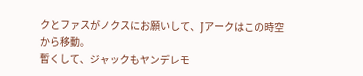クとファスがノクスにお願いして、Jアークはこの時空から移動。
暫くして、ジャックもヤンデレモ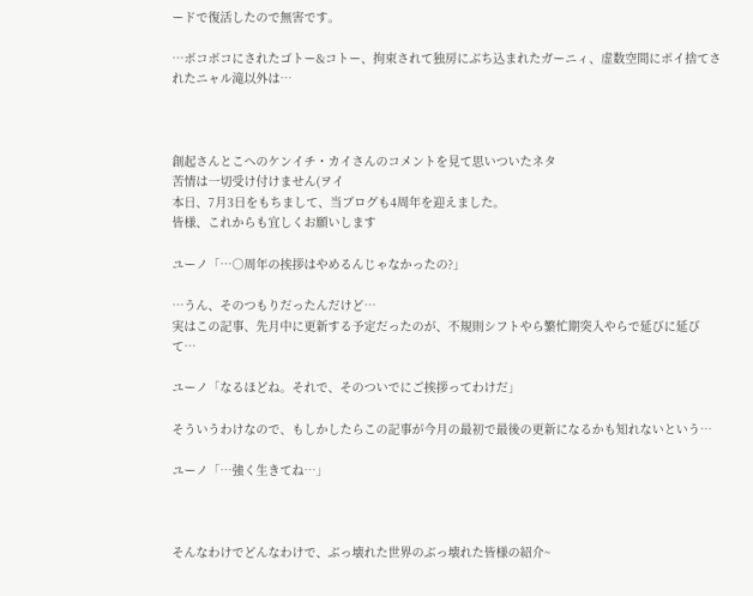ードで復活したので無害です。

…ボコボコにされたゴトー&コトー、拘束されて独房にぶち込まれたガーニィ、虚数空間にポイ捨てされたニャル滝以外は…



創起さんとこへのケンイチ・カイさんのコメントを見て思いついたネタ
苦情は一切受け付けません(ヲイ
本日、7月3日をもちまして、当ブログも4周年を迎えました。
皆様、これからも宜しくお願いします

ユーノ「…○周年の挨拶はやめるんじゃなかったの?」

…うん、そのつもりだったんだけど…
実はこの記事、先月中に更新する予定だったのが、不規則シフトやら繁忙期突入やらで延びに延びて…

ユーノ「なるほどね。それで、そのついでにご挨拶ってわけだ」

そういうわけなので、もしかしたらこの記事が今月の最初で最後の更新になるかも知れないという…

ユーノ「…強く生きてね…」



そんなわけでどんなわけで、ぶっ壊れた世界のぶっ壊れた皆様の紹介~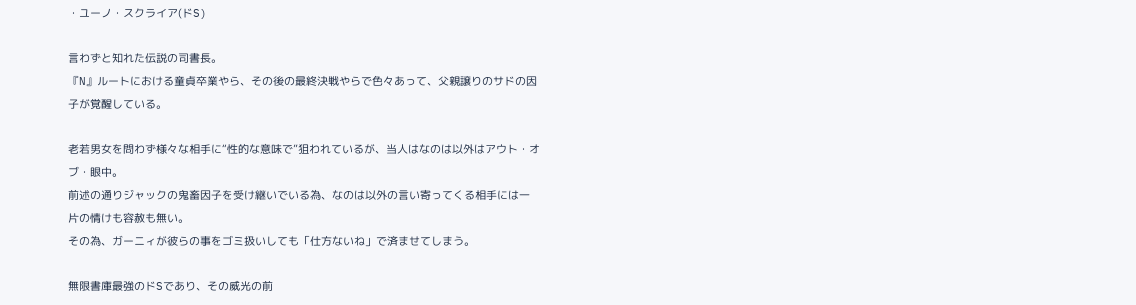・ユーノ・スクライア(ドS)

言わずと知れた伝説の司書長。
『N』ルートにおける童貞卒業やら、その後の最終決戦やらで色々あって、父親譲りのサドの因子が覚醒している。

老若男女を問わず様々な相手に“性的な意味で”狙われているが、当人はなのは以外はアウト・オブ・眼中。
前述の通りジャックの鬼畜因子を受け継いでいる為、なのは以外の言い寄ってくる相手には一片の情けも容赦も無い。
その為、ガーニィが彼らの事をゴミ扱いしても「仕方ないね」で済ませてしまう。

無限書庫最強のドSであり、その威光の前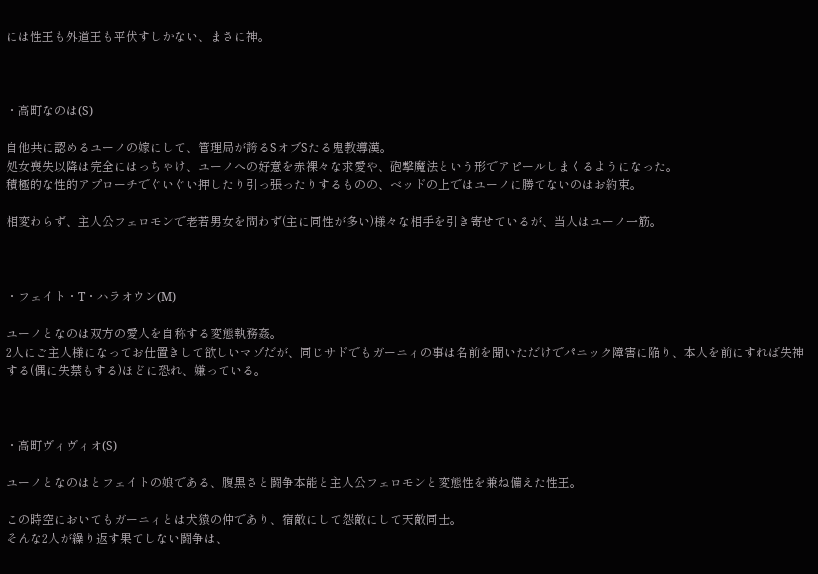には性王も外道王も平伏すしかない、まさに神。



・高町なのは(S)

自他共に認めるユーノの嫁にして、管理局が誇るSオブSたる鬼教導漢。
処女喪失以降は完全にはっちゃけ、ユーノへの好意を赤裸々な求愛や、砲撃魔法という形でアピールしまくるようになった。
積極的な性的アプローチでぐいぐい押したり引っ張ったりするものの、ベッドの上ではユーノに勝てないのはお約束。

相変わらず、主人公フェロモンで老若男女を問わず(主に同性が多い)様々な相手を引き寄せているが、当人はユーノ一筋。



・フェイト・T・ハラオウン(M)

ユーノとなのは双方の愛人を自称する変態執務姦。
2人にご主人様になってお仕置きして欲しいマゾだが、同じサドでもガーニィの事は名前を聞いただけでパニック障害に陥り、本人を前にすれば失神する(偶に失禁もする)ほどに恐れ、嫌っている。



・高町ヴィヴィオ(S)

ユーノとなのはとフェイトの娘である、腹黒さと闘争本能と主人公フェロモンと変態性を兼ね備えた性王。

この時空においてもガーニィとは犬猿の仲であり、宿敵にして怨敵にして天敵同士。
そんな2人が繰り返す果てしない闘争は、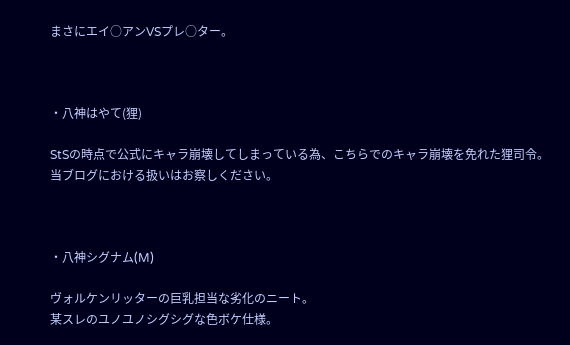まさにエイ○アンVSプレ○ター。



・八神はやて(狸)

StSの時点で公式にキャラ崩壊してしまっている為、こちらでのキャラ崩壊を免れた狸司令。
当ブログにおける扱いはお察しください。



・八神シグナム(M)

ヴォルケンリッターの巨乳担当な劣化のニート。
某スレのユノユノシグシグな色ボケ仕様。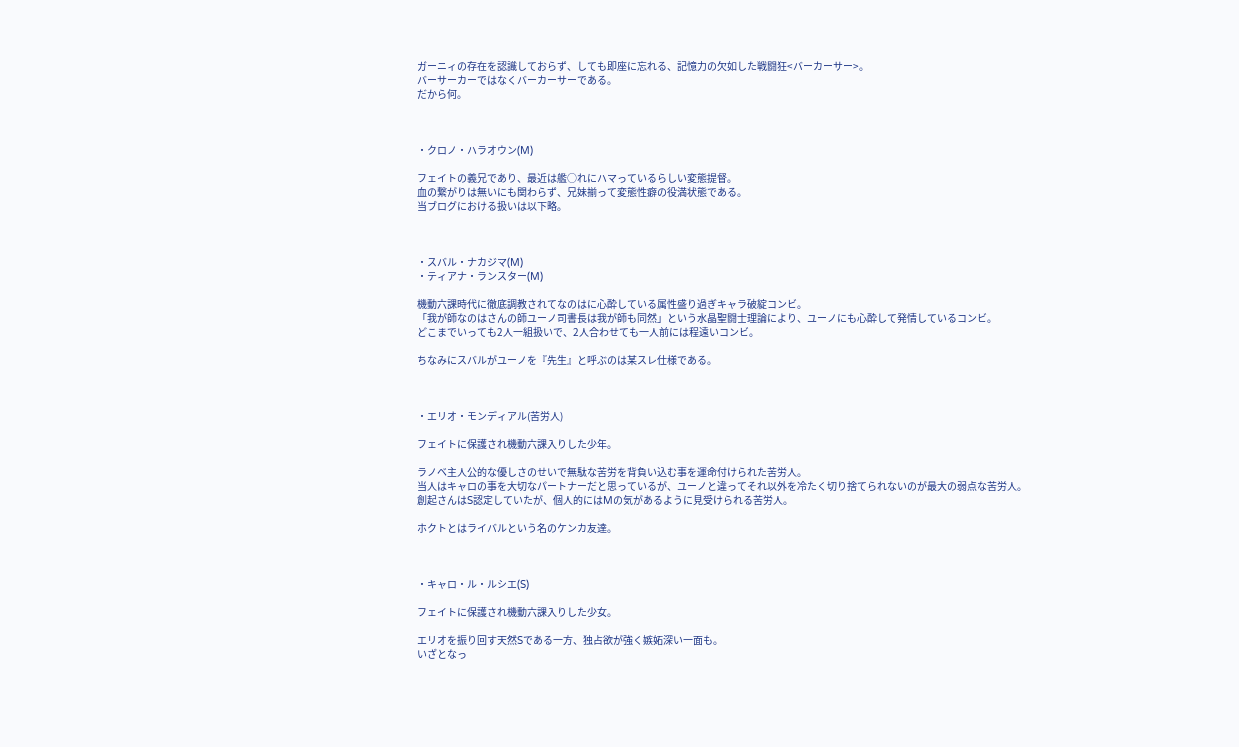ガーニィの存在を認識しておらず、しても即座に忘れる、記憶力の欠如した戦闘狂<バーカーサー>。
バーサーカーではなくバーカーサーである。
だから何。



・クロノ・ハラオウン(M)

フェイトの義兄であり、最近は艦○れにハマっているらしい変態提督。
血の繋がりは無いにも関わらず、兄妹揃って変態性癖の役満状態である。
当ブログにおける扱いは以下略。



・スバル・ナカジマ(M)
・ティアナ・ランスター(M)

機動六課時代に徹底調教されてなのはに心酔している属性盛り過ぎキャラ破綻コンビ。
「我が師なのはさんの師ユーノ司書長は我が師も同然」という水晶聖闘士理論により、ユーノにも心酔して発情しているコンビ。
どこまでいっても2人一組扱いで、2人合わせても一人前には程遠いコンビ。

ちなみにスバルがユーノを『先生』と呼ぶのは某スレ仕様である。



・エリオ・モンディアル(苦労人)

フェイトに保護され機動六課入りした少年。

ラノベ主人公的な優しさのせいで無駄な苦労を背負い込む事を運命付けられた苦労人。
当人はキャロの事を大切なパートナーだと思っているが、ユーノと違ってそれ以外を冷たく切り捨てられないのが最大の弱点な苦労人。
創起さんはS認定していたが、個人的にはMの気があるように見受けられる苦労人。

ホクトとはライバルという名のケンカ友達。



・キャロ・ル・ルシエ(S)

フェイトに保護され機動六課入りした少女。

エリオを振り回す天然Sである一方、独占欲が強く嫉妬深い一面も。
いざとなっ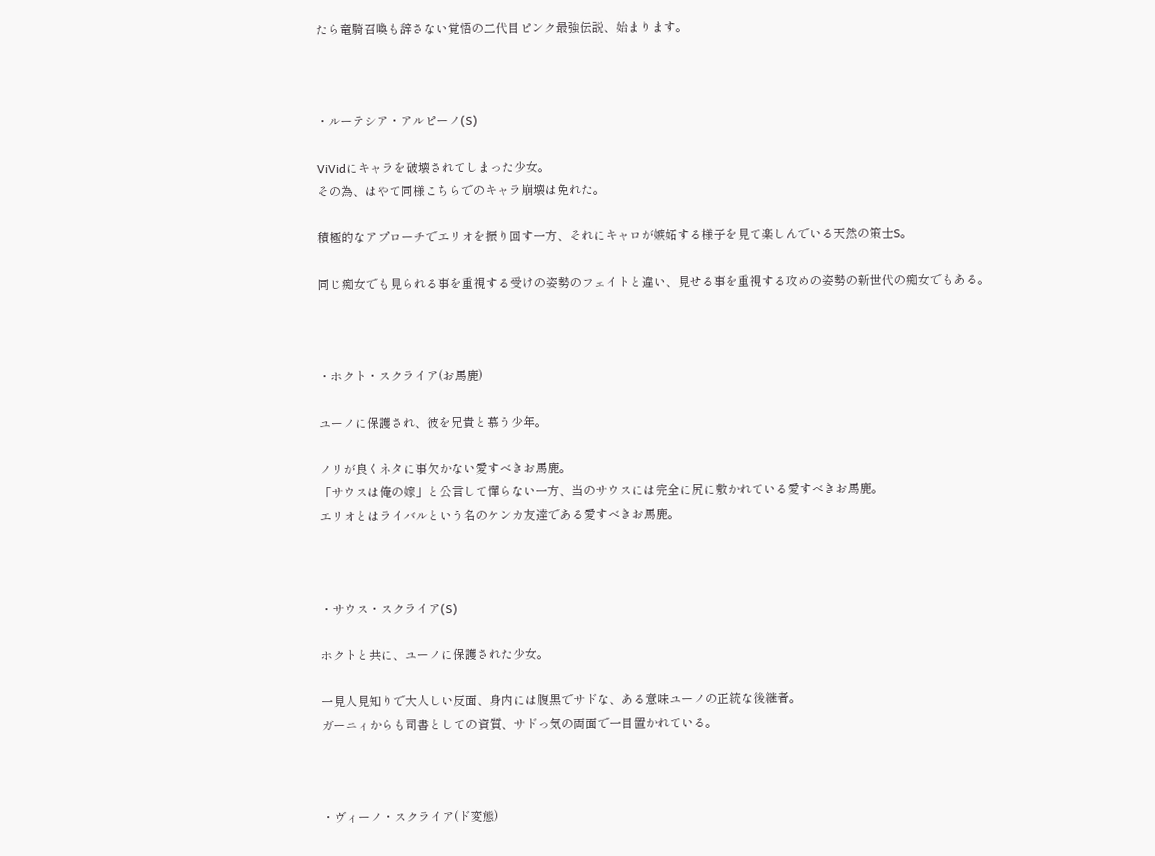たら竜騎召喚も辞さない覚悟の二代目ピンク最強伝説、始まります。



・ルーテシア・アルピーノ(S)

ViVidにキャラを破壊されてしまった少女。
その為、はやて同様こちらでのキャラ崩壊は免れた。

積極的なアプローチでエリオを振り回す一方、それにキャロが嫉妬する様子を見て楽しんでいる天然の策士S。

同じ痴女でも見られる事を重視する受けの姿勢のフェイトと違い、見せる事を重視する攻めの姿勢の新世代の痴女でもある。



・ホクト・スクライア(お馬鹿)

ユーノに保護され、彼を兄貴と慕う少年。

ノリが良くネタに事欠かない愛すべきお馬鹿。
「サウスは俺の嫁」と公言して憚らない一方、当のサウスには完全に尻に敷かれている愛すべきお馬鹿。
エリオとはライバルという名のケンカ友達である愛すべきお馬鹿。



・サウス・スクライア(S)

ホクトと共に、ユーノに保護された少女。

一見人見知りで大人しい反面、身内には腹黒でサドな、ある意味ユーノの正統な後継者。
ガーニィからも司書としての資質、サドっ気の両面で一目置かれている。



・ヴィーノ・スクライア(ド変態)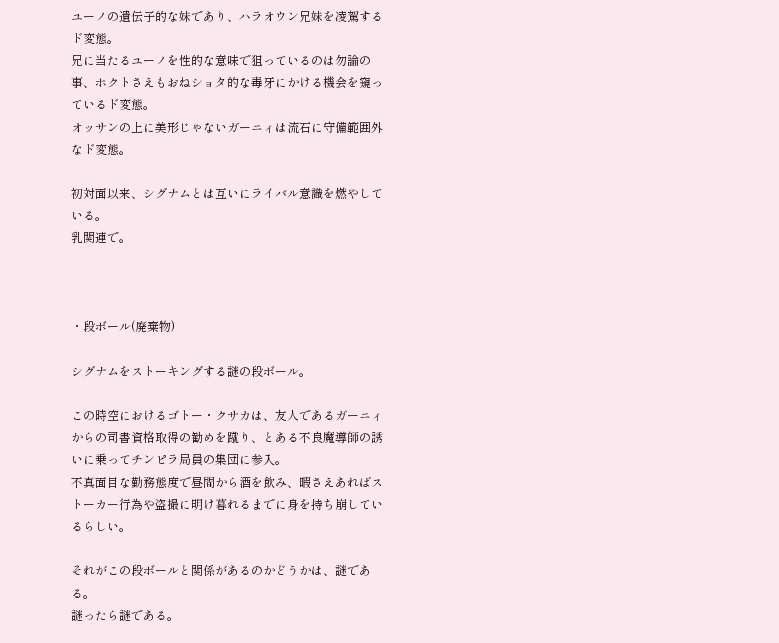ユーノの遺伝子的な妹であり、ハラオウン兄妹を凌駕するド変態。
兄に当たるユーノを性的な意味で狙っているのは勿論の事、ホクトさえもおねショタ的な毒牙にかける機会を窺っているド変態。
オッサンの上に美形じゃないガーニィは流石に守備範囲外なド変態。

初対面以来、シグナムとは互いにライバル意識を燃やしている。
乳関連で。



・段ボール(廃棄物)

シグナムをストーキングする謎の段ボール。

この時空におけるゴトー・クサカは、友人であるガーニィからの司書資格取得の勧めを蹴り、とある不良魔導師の誘いに乗ってチンピラ局員の集団に参入。
不真面目な勤務態度で昼間から酒を飲み、暇さえあればストーカー行為や盗撮に明け暮れるまでに身を持ち崩しているらしい。

それがこの段ボールと関係があるのかどうかは、謎である。
謎ったら謎である。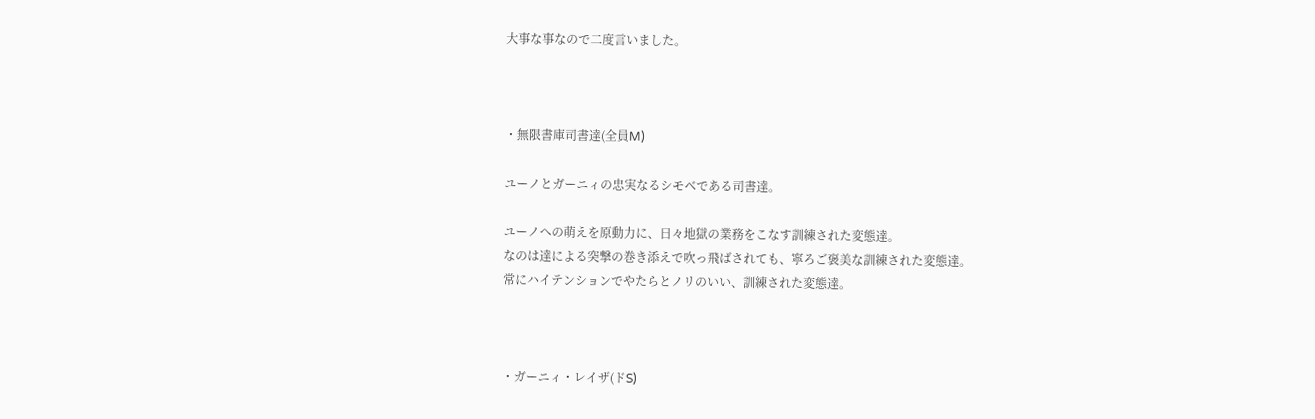大事な事なので二度言いました。



・無限書庫司書達(全員M)

ユーノとガーニィの忠実なるシモベである司書達。

ユーノへの萌えを原動力に、日々地獄の業務をこなす訓練された変態達。
なのは達による突撃の巻き添えで吹っ飛ばされても、寧ろご褒美な訓練された変態達。
常にハイテンションでやたらとノリのいい、訓練された変態達。



・ガーニィ・レイザ(ドS)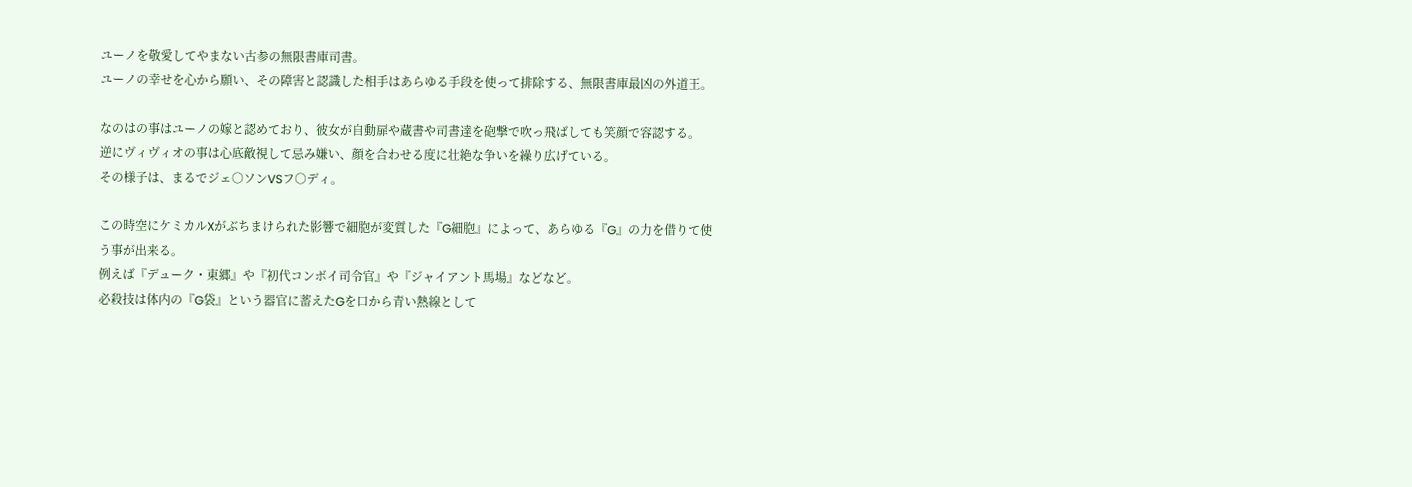ユーノを敬愛してやまない古参の無限書庫司書。
ユーノの幸せを心から願い、その障害と認識した相手はあらゆる手段を使って排除する、無限書庫最凶の外道王。

なのはの事はユーノの嫁と認めており、彼女が自動扉や蔵書や司書達を砲撃で吹っ飛ばしても笑顔で容認する。
逆にヴィヴィオの事は心底敵視して忌み嫌い、顔を合わせる度に壮絶な争いを繰り広げている。
その様子は、まるでジェ○ソンVSフ○ディ。

この時空にケミカルXがぶちまけられた影響で細胞が変質した『G細胞』によって、あらゆる『G』の力を借りて使う事が出来る。
例えば『デューク・東郷』や『初代コンボイ司令官』や『ジャイアント馬場』などなど。
必殺技は体内の『G袋』という器官に蓄えたGを口から青い熱線として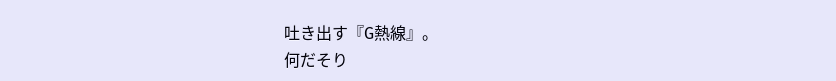吐き出す『G熱線』。
何だそり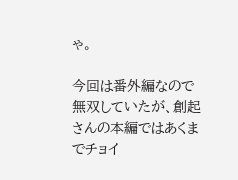ゃ。

今回は番外編なので無双していたが、創起さんの本編ではあくまでチョイ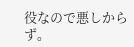役なので悪しからず。